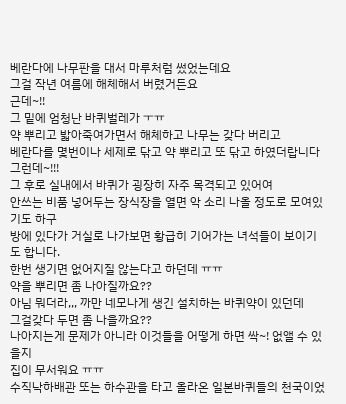베란다에 나무판을 대서 마루처럼 썼었는데요
그걸 작년 여름에 해체해서 버렸거든요
근데~!!
그 밑에 엄청난 바퀴벌레가 ㅜㅠ
약 뿌리고 밟아죽여가면서 해체하고 나무는 갖다 버리고
베란다를 몇번이나 세제로 닦고 약 뿌리고 또 닦고 하였더랍니다
그런데~!!!
그 후로 실내에서 바퀴가 굉장히 자주 목격되고 있어여
안쓰는 비품 넣어두는 장식장을 열면 악 소리 나올 정도로 모여있기도 하구
방에 있다가 거실로 나가보면 황급히 기어가는 녀석들이 보이기도 합니다.
한번 생기면 없어지질 않는다고 하던데 ㅠㅠ
약을 뿌리면 좀 나아질까요??
아님 뭐더라,,, 까만 네모나게 생긴 설치하는 바퀴약이 있던데
그걸갖다 두면 좀 나을까요??
나아지는게 문제가 아니라 이것들을 어떻게 하면 싹~! 없앨 수 있을지
집이 무서워요 ㅠㅠ
수직낙하배관 또는 하수관을 타고 올라온 일본바퀴들의 천국이었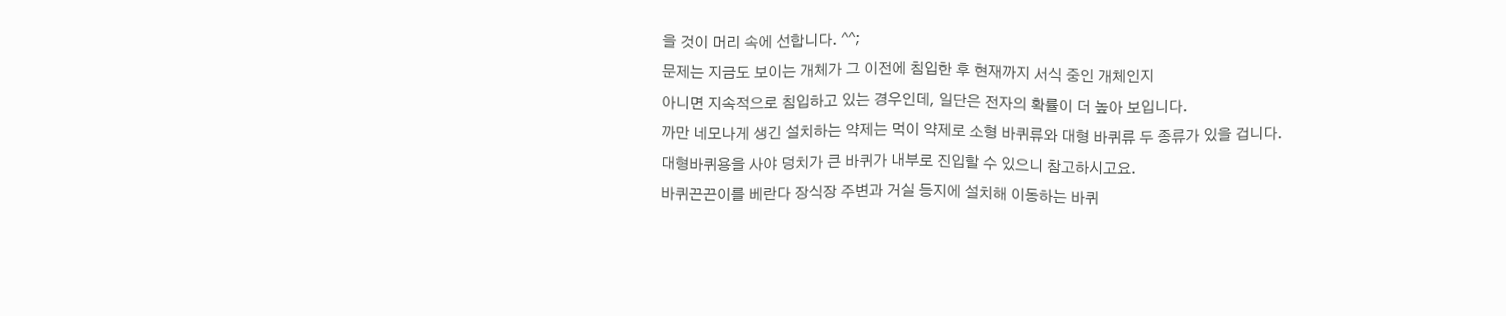을 것이 머리 속에 선합니다. ^^;
문제는 지금도 보이는 개체가 그 이전에 침입한 후 현재까지 서식 중인 개체인지
아니면 지속적으로 침입하고 있는 경우인데, 일단은 전자의 확률이 더 높아 보입니다.
까만 네모나게 생긴 설치하는 약제는 먹이 약제로 소형 바퀴류와 대형 바퀴류 두 종류가 있을 겁니다.
대형바퀴용을 사야 덩치가 큰 바퀴가 내부로 진입할 수 있으니 참고하시고요.
바퀴끈끈이를 베란다 장식장 주변과 거실 등지에 설치해 이동하는 바퀴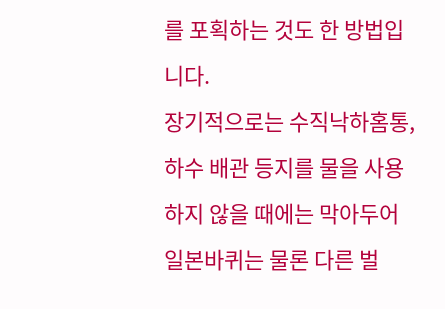를 포획하는 것도 한 방법입니다.
장기적으로는 수직낙하홈통, 하수 배관 등지를 물을 사용하지 않을 때에는 막아두어
일본바퀴는 물론 다른 벌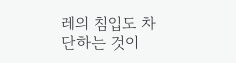레의 침입도 차단하는 것이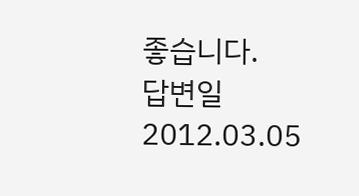좋습니다.
답변일 2012.03.05